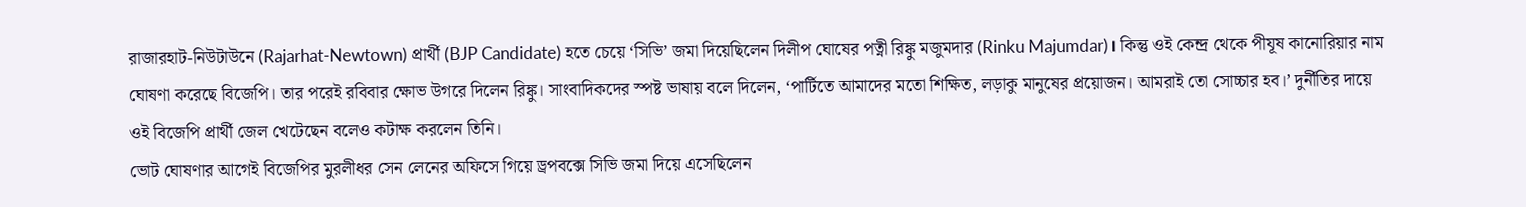রাজারহাট-নিউটাউনে (Rajarhat-Newtown) প্রার্থী (BJP Candidate) হতে চেয়ে ‘সিভি’ জমা দিয়েছিলেন দিলীপ ঘোষের পত্নী রিঙ্কু মজুমদার (Rinku Majumdar)। কিন্তু ওই কেন্দ্র থেকে পীযূষ কানোরিয়ার নাম ঘোষণা করেছে বিজেপি। তার পরেই রবিবার ক্ষোভ উগরে দিলেন রিঙ্কু। সাংবাদিকদের স্পষ্ট ভাষায় বলে দিলেন, ‘পার্টিতে আমাদের মতো শিক্ষিত, লড়াকু মানুষের প্রয়োজন। আমরাই তো সোচ্চার হব।’ দুর্নীতির দায়ে ওই বিজেপি প্রার্থী জেল খেটেছেন বলেও কটাক্ষ করলেন তিনি।
ভোট ঘোষণার আগেই বিজেপির মুরলীধর সেন লেনের অফিসে গিয়ে ড্রপবক্সে সিভি জমা দিয়ে এসেছিলেন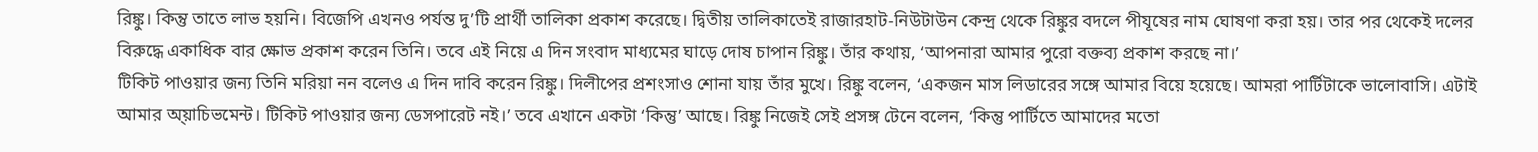রিঙ্কু। কিন্তু তাতে লাভ হয়নি। বিজেপি এখনও পর্যন্ত দু’টি প্রার্থী তালিকা প্রকাশ করেছে। দ্বিতীয় তালিকাতেই রাজারহাট-নিউটাউন কেন্দ্র থেকে রিঙ্কুর বদলে পীযূষের নাম ঘোষণা করা হয়। তার পর থেকেই দলের বিরুদ্ধে একাধিক বার ক্ষোভ প্রকাশ করেন তিনি। তবে এই নিয়ে এ দিন সংবাদ মাধ্যমের ঘাড়ে দোষ চাপান রিঙ্কু। তাঁর কথায়, ‘আপনারা আমার পুরো বক্তব্য প্রকাশ করছে না।’
টিকিট পাওয়ার জন্য তিনি মরিয়া নন বলেও এ দিন দাবি করেন রিঙ্কু। দিলীপের প্রশংসাও শোনা যায় তাঁর মুখে। রিঙ্কু বলেন, ‘একজন মাস লিডারের সঙ্গে আমার বিয়ে হয়েছে। আমরা পার্টিটাকে ভালোবাসি। এটাই আমার অ্য়াচিভমেন্ট। টিকিট পাওয়ার জন্য ডেসপারেট নই।’ তবে এখানে একটা ‘কিন্তু’ আছে। রিঙ্কু নিজেই সেই প্রসঙ্গ টেনে বলেন, ‘কিন্তু পার্টিতে আমাদের মতো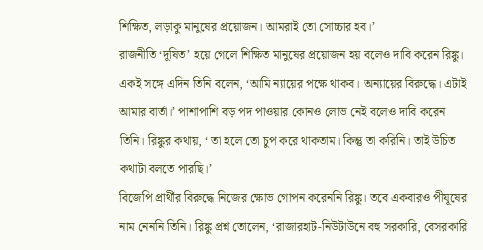শিক্ষিত, লড়াকু মানুষের প্রয়োজন। আমরাই তো সোচ্চার হব।’
রাজনীতি ‘দূষিত’ হয়ে গেলে শিক্ষিত মানুষের প্রয়োজন হয় বলেও দাবি করেন রিঙ্কু। একই সঙ্গে এদিন তিনি বলেন, ‘আমি ন্যায়ের পক্ষে থাকব। অন্যায়ের বিরুদ্ধে। এটাই আমার বার্তা।’ পাশাপাশি বড় পদ পাওয়ার কোনও লোভ নেই বলেও দাবি করেন তিনি। রিঙ্কুর কথায়, ‘ তা হলে তো চুপ করে থাকতাম। কিন্তু তা করিনি। তাই উচিত কথাটা বলতে পারছি।’
বিজেপি প্রার্থীর বিরুদ্ধে নিজের ক্ষোভ গোপন করেননি রিঙ্কু। তবে একবারও পীযূষের নাম নেননি তিনি। রিঙ্কু প্রশ্ন তোলেন, ‘রাজারহাট-নিউটাউনে বহু সরকারি, বেসরকারি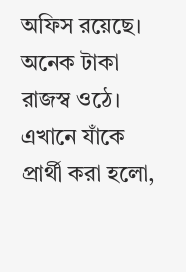অফিস রয়েছে। অনেক টাকা রাজস্ব ওঠে। এখানে যাঁকে প্রার্থী করা হলো,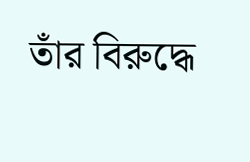তাঁর বিরুদ্ধে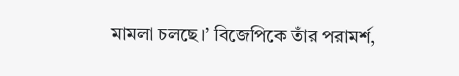মামলা চলছে।’ বিজেপিকে তাঁর পরামর্শ,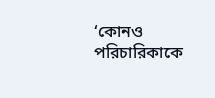‘কোনও পরিচারিকাকে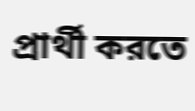প্রার্থী করতে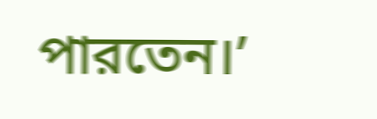পারতেন।’